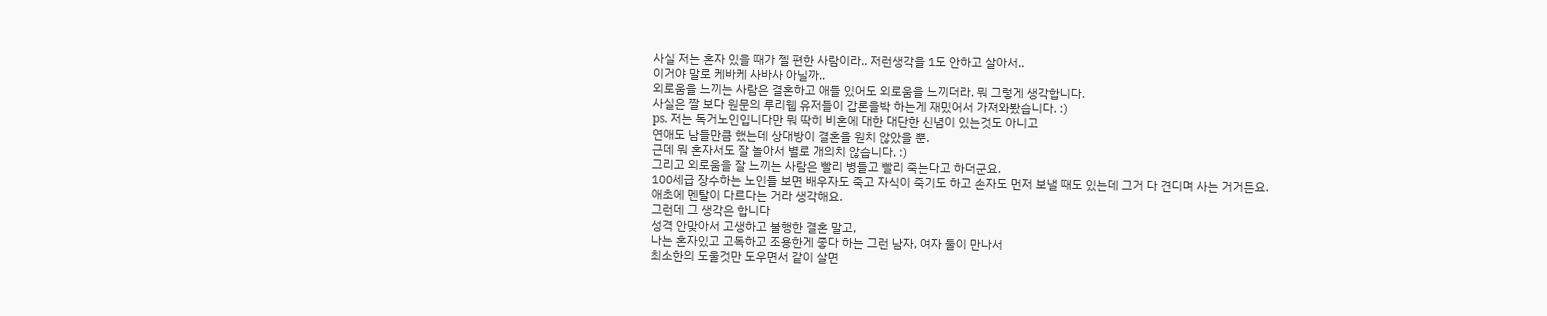사실 저는 혼자 있을 때가 젤 편한 사람이라.. 저런생각을 1도 안하고 살아서..
이거야 말로 케바케 사바사 아닐까..
외로움을 느끼는 사람은 결혼하고 애들 있어도 외로움을 느끼더라. 뭐 그렇게 생각합니다.
사실은 짤 보다 원문의 루리웹 유저들이 갑론을박 하는게 재밌어서 가져와봤습니다. :)
ps. 저는 독거노인입니다만 뭐 딱히 비혼에 대한 대단한 신념이 있는것도 아니고
연애도 남들만큼 했는데 상대방이 결혼을 원치 않았을 뿐.
근데 뭐 혼자서도 잘 놀아서 별로 개의치 않습니다. :)
그리고 외로움을 잘 느끼는 사람은 빨리 병들고 빨리 죽는다고 하더군요.
100세급 장수하는 노인들 보면 배우자도 죽고 자식이 죽기도 하고 손자도 먼저 보낼 때도 있는데 그거 다 견디며 사는 거거든요.
애초에 멘탈이 다르다는 거라 생각해요.
그런데 그 생각은 합니다
성격 안맞아서 고생하고 불행한 결혼 말고,
나는 혼자있고 고독하고 조용한게 좋다 하는 그런 남자, 여자 둘이 만나서
최소한의 도울것만 도우면서 같이 살면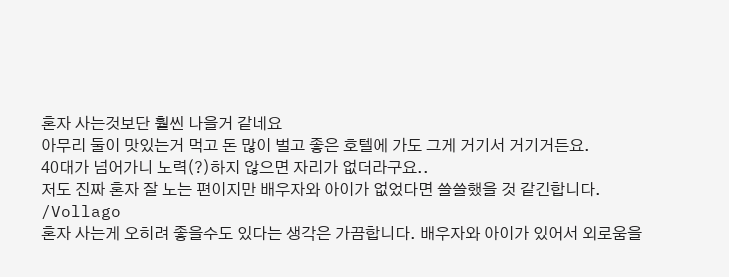혼자 사는것보단 훨씬 나을거 같네요
아무리 둘이 맛있는거 먹고 돈 많이 벌고 좋은 호텔에 가도 그게 거기서 거기거든요.
40대가 넘어가니 노력(?)하지 않으면 자리가 없더라구요..
저도 진짜 혼자 잘 노는 편이지만 배우자와 아이가 없었다면 쓸쓸했을 것 같긴합니다.
/Vollago
혼자 사는게 오히려 좋을수도 있다는 생각은 가끔합니다. 배우자와 아이가 있어서 외로움을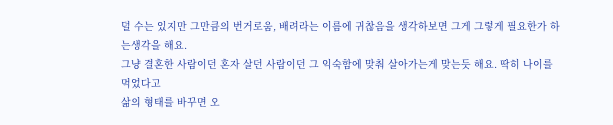덜 수는 있지만 그만큼의 번거로움, 배려라는 이름에 귀찮음을 생각하보면 그게 그렇게 필요한가 하는생각을 해요.
그냥 결혼한 사람이던 혼자 살던 사람이던 그 익숙함에 맞춰 살아가는게 맞는듯 해요. 딱히 나이를 먹었다고
삶의 형태를 바꾸면 오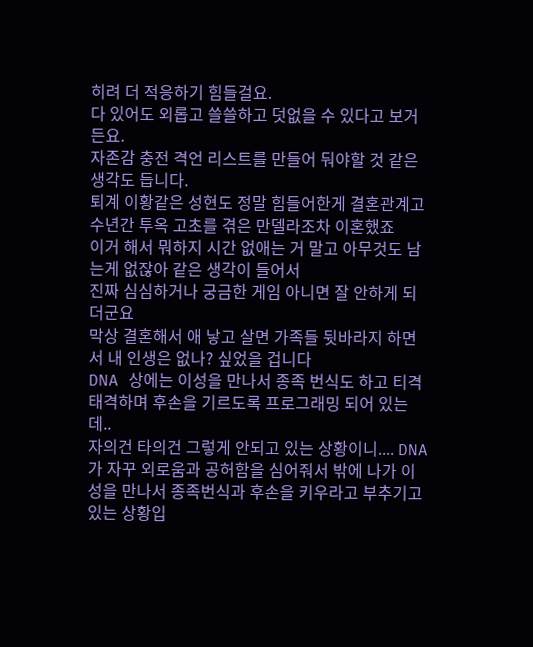히려 더 적응하기 힘들걸요.
다 있어도 외롭고 쓸쓸하고 덧없을 수 있다고 보거든요.
자존감 충전 격언 리스트를 만들어 둬야할 것 같은 생각도 듭니다.
퇴계 이황같은 성현도 정말 힘들어한게 결혼관계고
수년간 투옥 고초를 겪은 만델라조차 이혼했죠
이거 해서 뭐하지 시간 없애는 거 말고 아무것도 남는게 없잖아 같은 생각이 들어서
진짜 심심하거나 궁금한 게임 아니면 잘 안하게 되더군요
막상 결혼해서 애 낳고 살면 가족들 뒷바라지 하면서 내 인생은 없나? 싶었을 겁니다
DNA 상에는 이성을 만나서 종족 번식도 하고 티격태격하며 후손을 기르도록 프로그래밍 되어 있는데..
자의건 타의건 그렇게 안되고 있는 상황이니.... DNA가 자꾸 외로움과 공허함을 심어줘서 밖에 나가 이성을 만나서 종족번식과 후손을 키우라고 부추기고 있는 상황입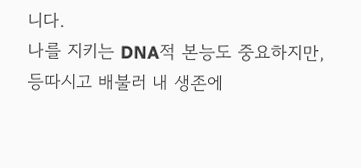니다.
나를 지키는 DNA적 본능도 중요하지만, 등따시고 배불러 내 생존에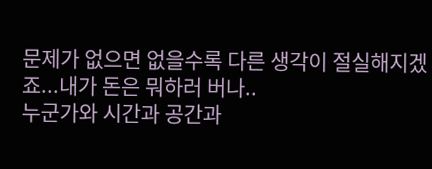문제가 없으면 없을수록 다른 생각이 절실해지겠죠...내가 돈은 뭐하러 버나..
누군가와 시간과 공간과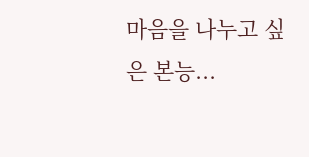마음을 나누고 싶은 본능...